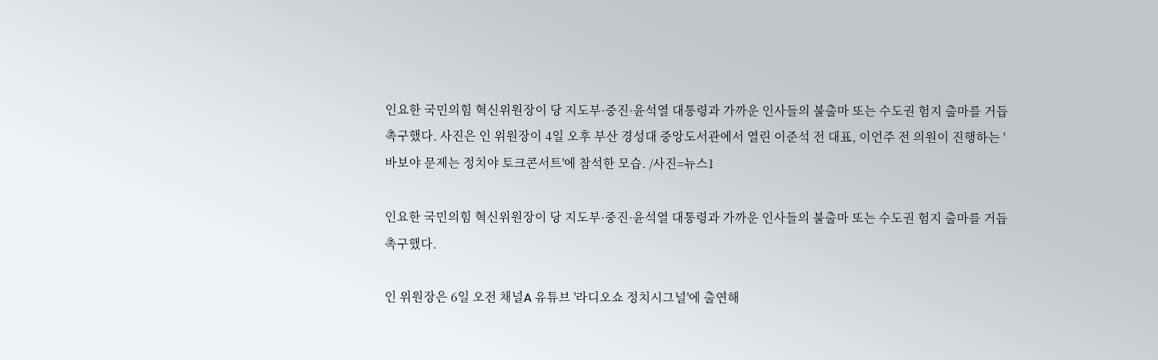인요한 국민의힘 혁신위원장이 당 지도부·중진·윤석열 대통령과 가까운 인사들의 불출마 또는 수도권 험지 출마를 거듭 촉구했다. 사진은 인 위원장이 4일 오후 부산 경성대 중앙도서관에서 열린 이준석 전 대표, 이언주 전 의원이 진행하는 '바보야 문제는 정치야 토크콘서트'에 참석한 모습. /사진=뉴스1

인요한 국민의힘 혁신위원장이 당 지도부·중진·윤석열 대통령과 가까운 인사들의 불출마 또는 수도권 험지 출마를 거듭 촉구했다.

인 위원장은 6일 오전 채널A 유튜브 '라디오쇼 정치시그널'에 출연해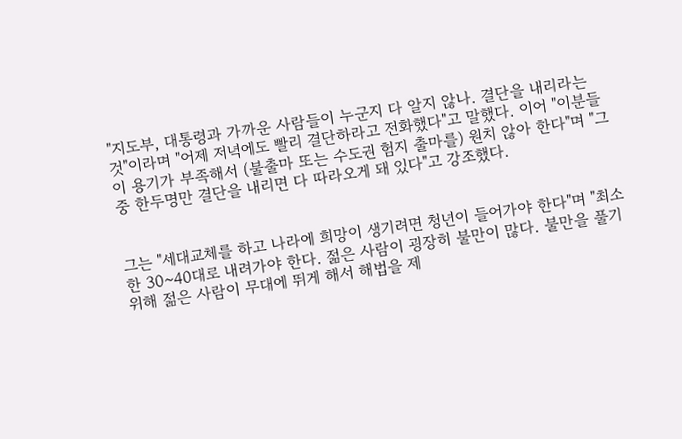"지도부, 대통령과 가까운 사람들이 누군지 다 알지 않나. 결단을 내리라는 것"이라며 "어제 저녁에도 빨리 결단하라고 전화했다"고 말했다. 이어 "이분들이 용기가 부족해서 (불출마 또는 수도권 험지 출마를) 원치 않아 한다"며 "그중 한두명만 결단을 내리면 다 따라오게 돼 있다"고 강조했다.


그는 "세대교체를 하고 나라에 희망이 생기려면 청년이 들어가야 한다"며 "최소한 30~40대로 내려가야 한다. 젊은 사람이 굉장히 불만이 많다. 불만을 풀기 위해 젊은 사람이 무대에 뛰게 해서 해법을 제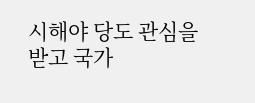시해야 당도 관심을 받고 국가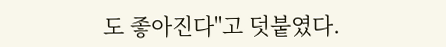도 좋아진다"고 덧붙였다.